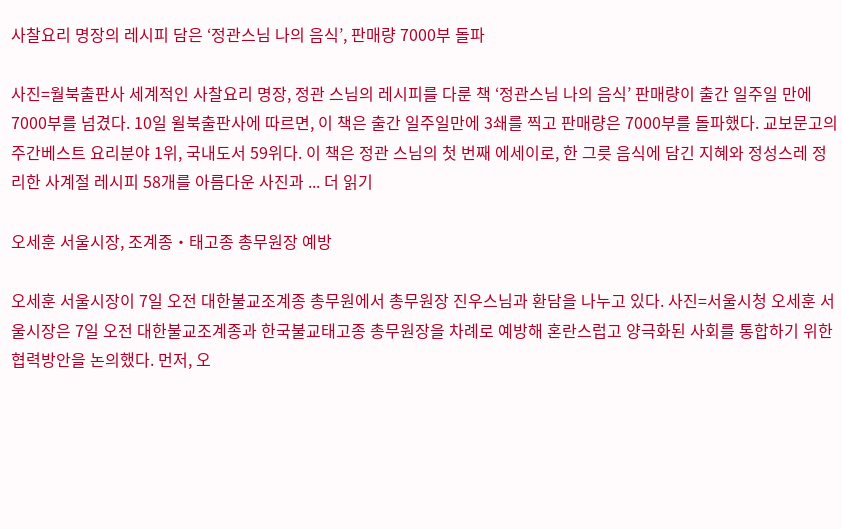사찰요리 명장의 레시피 담은 ‘정관스님 나의 음식’, 판매량 7000부 돌파

사진=월북출판사 세계적인 사찰요리 명장, 정관 스님의 레시피를 다룬 책 ‘정관스님 나의 음식’ 판매량이 출간 일주일 만에 7000부를 넘겼다. 10일 윌북출판사에 따르면, 이 책은 출간 일주일만에 3쇄를 찍고 판매량은 7000부를 돌파했다. 교보문고의 주간베스트 요리분야 1위, 국내도서 59위다. 이 책은 정관 스님의 첫 번째 에세이로, 한 그릇 음식에 담긴 지혜와 정성스레 정리한 사계절 레시피 58개를 아름다운 사진과 ... 더 읽기

오세훈 서울시장, 조계종‧태고종 총무원장 예방

오세훈 서울시장이 7일 오전 대한불교조계종 총무원에서 총무원장 진우스님과 환담을 나누고 있다. 사진=서울시청 오세훈 서울시장은 7일 오전 대한불교조계종과 한국불교태고종 총무원장을 차례로 예방해 혼란스럽고 양극화된 사회를 통합하기 위한 협력방안을 논의했다. 먼저, 오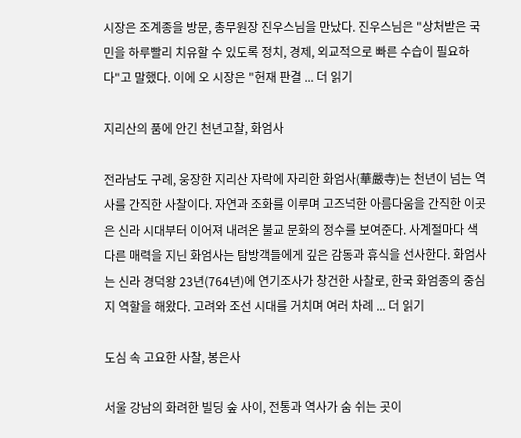시장은 조계종을 방문, 총무원장 진우스님을 만났다. 진우스님은 "상처받은 국민을 하루빨리 치유할 수 있도록 정치, 경제, 외교적으로 빠른 수습이 필요하다"고 말했다. 이에 오 시장은 "헌재 판결 ... 더 읽기

지리산의 품에 안긴 천년고찰, 화엄사

전라남도 구례, 웅장한 지리산 자락에 자리한 화엄사(華嚴寺)는 천년이 넘는 역사를 간직한 사찰이다. 자연과 조화를 이루며 고즈넉한 아름다움을 간직한 이곳은 신라 시대부터 이어져 내려온 불교 문화의 정수를 보여준다. 사계절마다 색다른 매력을 지닌 화엄사는 탐방객들에게 깊은 감동과 휴식을 선사한다. 화엄사는 신라 경덕왕 23년(764년)에 연기조사가 창건한 사찰로, 한국 화엄종의 중심지 역할을 해왔다. 고려와 조선 시대를 거치며 여러 차례 ... 더 읽기

도심 속 고요한 사찰, 봉은사

서울 강남의 화려한 빌딩 숲 사이, 전통과 역사가 숨 쉬는 곳이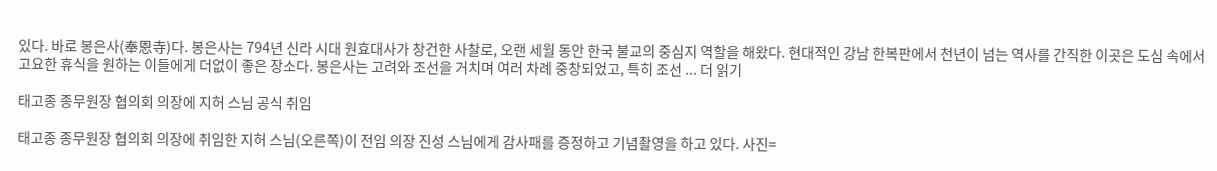있다. 바로 봉은사(奉恩寺)다. 봉은사는 794년 신라 시대 원효대사가 창건한 사찰로, 오랜 세월 동안 한국 불교의 중심지 역할을 해왔다. 현대적인 강남 한복판에서 천년이 넘는 역사를 간직한 이곳은 도심 속에서 고요한 휴식을 원하는 이들에게 더없이 좋은 장소다. 봉은사는 고려와 조선을 거치며 여러 차례 중창되었고, 특히 조선 ... 더 읽기

태고종 종무원장 협의회 의장에 지허 스님 공식 취임

태고종 종무원장 협의회 의장에 취임한 지허 스님(오른쪽)이 전임 의장 진성 스님에게 감사패를 증정하고 기념촬영을 하고 있다. 사진=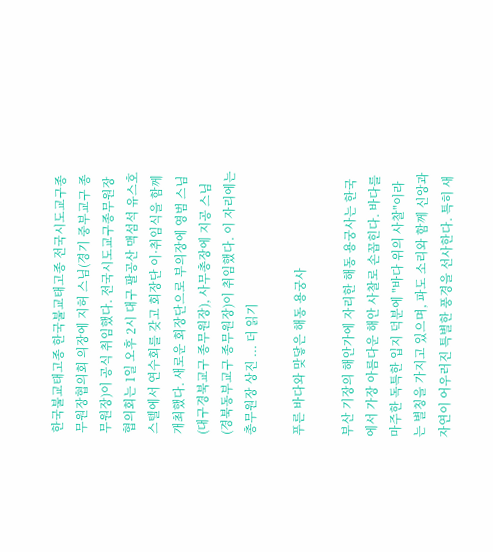한국불교태고종 한국불교태고종 전국시도교구종무원장협의회 의장에 지허 스님(경기 중부교구 종무원장)이 공식 취임했다. 전국시도교구종무원장협의회는 1일 오후 2시 대구 팔공산 맥섬석 유스호스텔에서 연수회를 갖고 회장단 이·취임식을 함께 개최했다. 새로운 회장단으로 부의장에 영범 스님(대구경북교구 종무원장), 사무총장에 지공 스님(경북동부교구 종무원장)이 취임했다. 이 자리에는 총무원장 상진 ... 더 읽기

푸른 바다와 맞닿은 해동 용궁사

부산 기장의 해안가에 자리한 해동 용궁사는 한국에서 가장 아름다운 해안 사찰로 손꼽힌다. 바다를 마주한 독특한 입지 덕분에 "바다 위의 사찰"이라는 별칭을 가지고 있으며, 파도 소리와 함께 신앙과 자연이 어우러진 특별한 풍경을 선사한다. 특히 새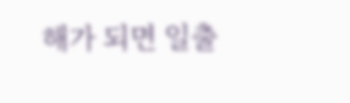해가 되면 일출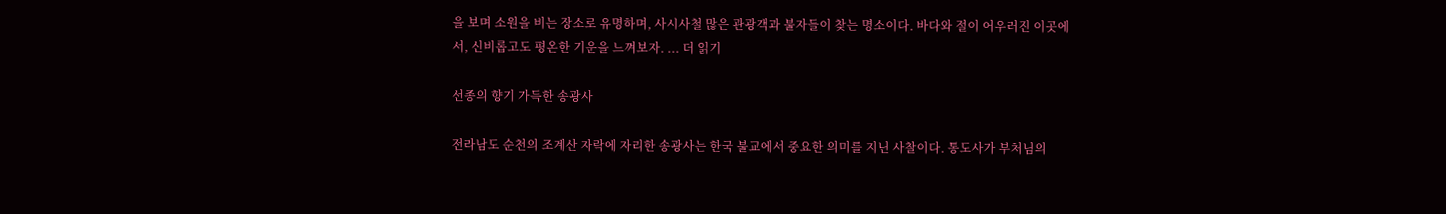을 보며 소원을 비는 장소로 유명하며, 사시사철 많은 관광객과 불자들이 찾는 명소이다. 바다와 절이 어우러진 이곳에서, 신비롭고도 평온한 기운을 느껴보자. ... 더 읽기

선종의 향기 가득한 송광사

전라남도 순천의 조계산 자락에 자리한 송광사는 한국 불교에서 중요한 의미를 지닌 사찰이다. 통도사가 부처님의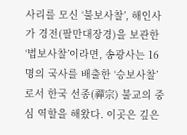사리를 모신 ‘불보사찰’, 해인사가 경전(팔만대장경)을 보관한 ‘법보사찰’이라면, 송광사는 16명의 국사를 배출한 ‘승보사찰’로서 한국 선종(禪宗) 불교의 중심 역할을 해왔다. 이곳은 깊은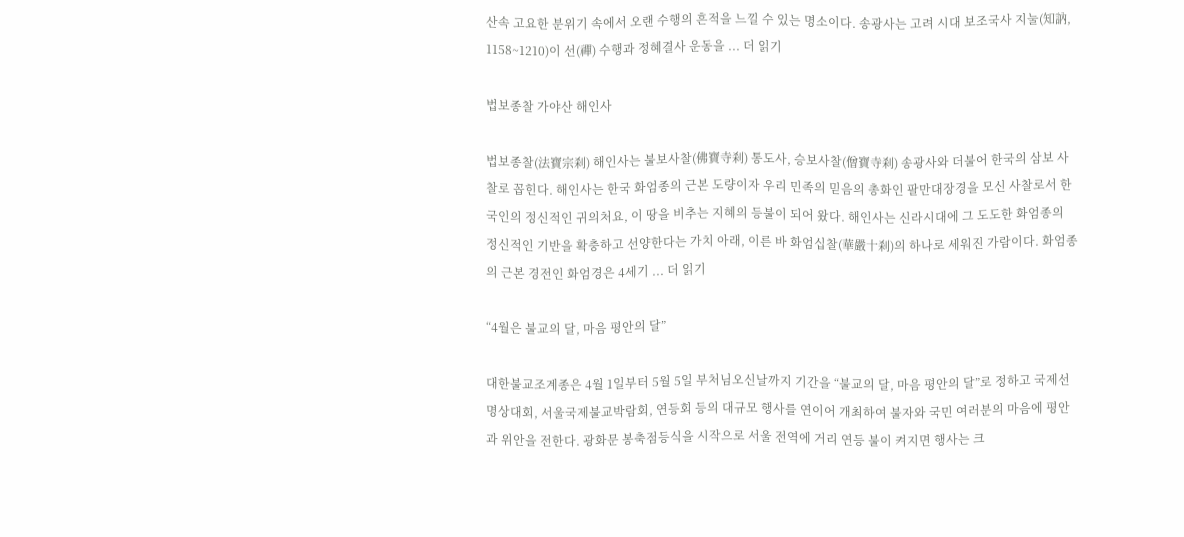산속 고요한 분위기 속에서 오랜 수행의 흔적을 느낄 수 있는 명소이다. 송광사는 고려 시대 보조국사 지눌(知訥, 1158~1210)이 선(禪) 수행과 정혜결사 운동을 ... 더 읽기

법보종찰 가야산 해인사

법보종찰(法寶宗刹) 해인사는 불보사찰(佛寶寺刹) 통도사, 승보사찰(僧寶寺刹) 송광사와 더불어 한국의 삼보 사찰로 꼽힌다. 해인사는 한국 화엄종의 근본 도량이자 우리 민족의 믿음의 총화인 팔만대장경을 모신 사찰로서 한국인의 정신적인 귀의처요, 이 땅을 비추는 지혜의 등불이 되어 왔다. 해인사는 신라시대에 그 도도한 화엄종의 정신적인 기반을 확충하고 선양한다는 가치 아래, 이른 바 화엄십찰(華嚴十刹)의 하나로 세워진 가람이다. 화엄종의 근본 경전인 화엄경은 4세기 ... 더 읽기

“4월은 불교의 달, 마음 평안의 달”

대한불교조계종은 4월 1일부터 5월 5일 부처님오신날까지 기간을 “불교의 달, 마음 평안의 달”로 정하고 국제선명상대회, 서울국제불교박람회, 연등회 등의 대규모 행사를 연이어 개최하여 불자와 국민 여러분의 마음에 평안과 위안을 전한다. 광화문 봉축점등식을 시작으로 서울 전역에 거리 연등 불이 켜지면 행사는 크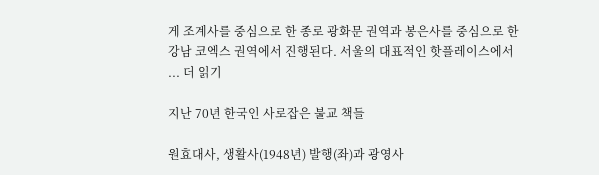게 조계사를 중심으로 한 종로 광화문 권역과 봉은사를 중심으로 한 강남 코엑스 권역에서 진행된다. 서울의 대표적인 핫플레이스에서 ... 더 읽기

지난 70년 한국인 사로잡은 불교 책들

원효대사, 생활사(1948년) 발행(좌)과 광영사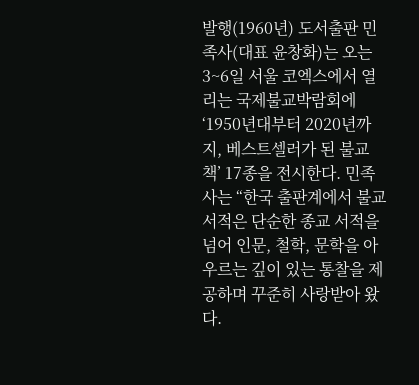발행(1960년) 도서출판 민족사(대표 윤창화)는 오는 3~6일 서울 코엑스에서 열리는 국제불교박람회에 ‘1950년대부터 2020년까지, 베스트셀러가 된 불교책’ 17종을 전시한다. 민족사는 “한국 출판계에서 불교 서적은 단순한 종교 서적을 넘어 인문, 철학, 문학을 아우르는 깊이 있는 통찰을 제공하며 꾸준히 사랑받아 왔다.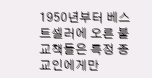1950년부터 베스트셀러에 오른 불교책들은 특정 종교인에게만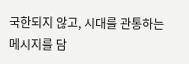국한되지 않고, 시대를 관통하는 메시지를 담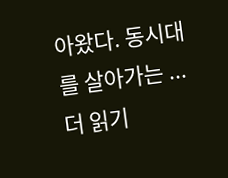아왔다. 동시대를 살아가는 ... 더 읽기